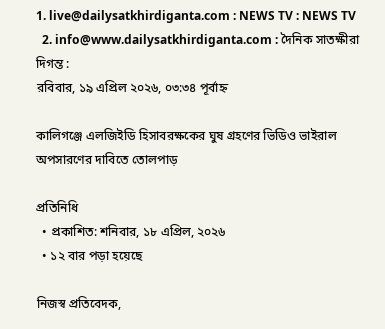1. live@dailysatkhirdiganta.com : NEWS TV : NEWS TV
  2. info@www.dailysatkhirdiganta.com : দৈনিক সাতক্ষীরা দিগন্ত :
রবিবার, ১৯ এপ্রিল ২০২৬, ০৩:৩৪ পূর্বাহ্ন

কালিগঞ্জে এলজিইডি হিসাবরক্ষকের ঘুষ গ্রহণের ভিডিও ভাইরাল অপসারণের দাবিতে তোলপাড়

প্রতিনিধি
  • প্রকাশিত: শনিবার, ১৮ এপ্রিল, ২০২৬
  • ১২ বার পড়া হয়েছে

নিজস্ব প্রতিবেদক,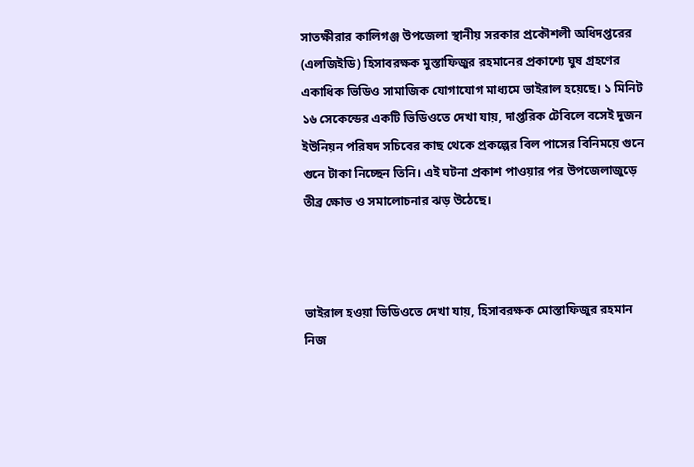সাতক্ষীরার কালিগঞ্জ উপজেলা স্থানীয় সরকার প্রকৌশলী অধিদপ্তরের (এলজিইডি) হিসাবরক্ষক মুস্তাফিজুর রহমানের প্রকাশ্যে ঘুষ গ্রহণের একাধিক ভিডিও সামাজিক যোগাযোগ মাধ্যমে ভাইরাল হয়েছে। ১ মিনিট ১৬ সেকেন্ডের একটি ভিডিওতে দেখা যায়, দাপ্তরিক টেবিলে বসেই দুজন ইউনিয়ন পরিষদ সচিবের কাছ থেকে প্রকল্পের বিল পাসের বিনিময়ে গুনে গুনে টাকা নিচ্ছেন তিনি। এই ঘটনা প্রকাশ পাওয়ার পর উপজেলাজুড়ে তীব্র ক্ষোভ ও সমালোচনার ঝড় উঠেছে।



ভাইরাল হওয়া ভিডিওতে দেখা যায়, হিসাবরক্ষক মোস্তাফিজুর রহমান নিজ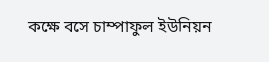কক্ষে বসে চাম্পাফুল ইউনিয়ন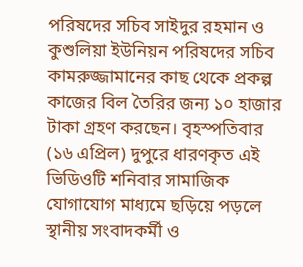পরিষদের সচিব সাইদুর রহমান ও কুশুলিয়া ইউনিয়ন পরিষদের সচিব কামরুজ্জামানের কাছ থেকে প্রকল্প কাজের বিল তৈরির জন্য ১০ হাজার টাকা গ্রহণ করছেন। বৃহস্পতিবার (১৬ এপ্রিল) দুপুরে ধারণকৃত এই ভিডিওটি শনিবার সামাজিক যোগাযোগ মাধ্যমে ছড়িয়ে পড়লে স্থানীয় সংবাদকর্মী ও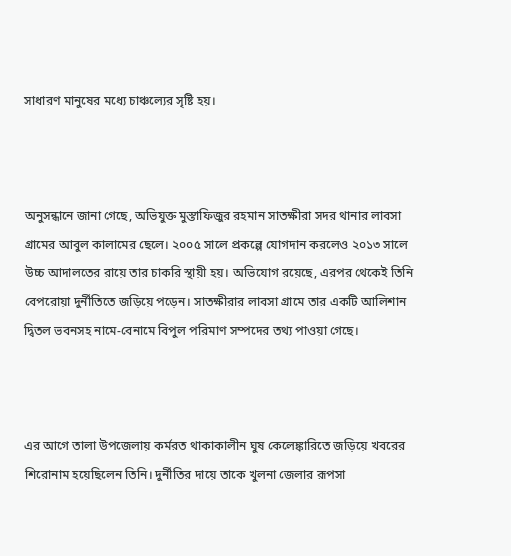সাধারণ মানুষের মধ্যে চাঞ্চল্যের সৃষ্টি হয়।



অনুসন্ধানে জানা গেছে, অভিযুক্ত মুস্তাফিজুর রহমান সাতক্ষীরা সদর থানার লাবসা গ্রামের আবুল কালামের ছেলে। ২০০৫ সালে প্রকল্পে যোগদান করলেও ২০১৩ সালে উচ্চ আদালতের রায়ে তার চাকরি স্থায়ী হয়। অভিযোগ রয়েছে, এরপর থেকেই তিনি বেপরোয়া দুর্নীতিতে জড়িয়ে পড়েন। সাতক্ষীরার লাবসা গ্রামে তার একটি আলিশান দ্বিতল ভবনসহ নামে-বেনামে বিপুল পরিমাণ সম্পদের তথ্য পাওয়া গেছে।



এর আগে তালা উপজেলায় কর্মরত থাকাকালীন ঘুষ কেলেঙ্কারিতে জড়িয়ে খবরের শিরোনাম হয়েছিলেন তিনি। দুর্নীতির দায়ে তাকে খুলনা জেলার রূপসা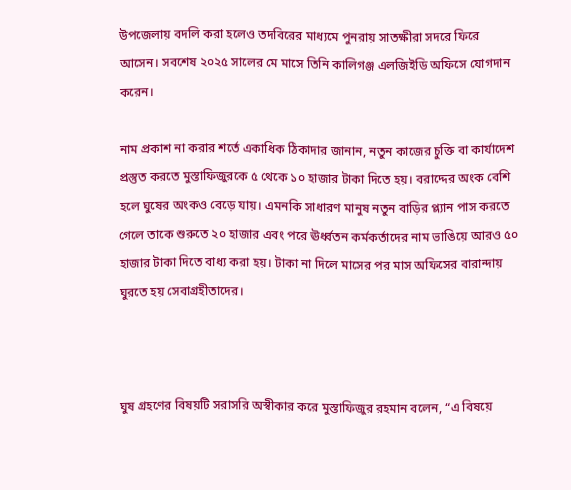উপজেলায় বদলি করা হলেও তদবিরের মাধ্যমে পুনরায় সাতক্ষীরা সদরে ফিরে আসেন। সবশেষ ২০২৫ সালের মে মাসে তিনি কালিগঞ্জ এলজিইডি অফিসে যোগদান করেন।

নাম প্রকাশ না করার শর্তে একাধিক ঠিকাদার জানান, নতুন কাজের চুক্তি বা কার্যাদেশ প্রস্তুত করতে মুস্তাফিজুরকে ৫ থেকে ১০ হাজার টাকা দিতে হয়। বরাদ্দের অংক বেশি হলে ঘুষের অংকও বেড়ে যায়। এমনকি সাধারণ মানুষ নতুন বাড়ির প্ল্যান পাস করতে গেলে তাকে শুরুতে ২০ হাজার এবং পরে ঊর্ধ্বতন কর্মকর্তাদের নাম ভাঙিয়ে আরও ৫০ হাজার টাকা দিতে বাধ্য করা হয়। টাকা না দিলে মাসের পর মাস অফিসের বারান্দায় ঘুরতে হয় সেবাগ্রহীতাদের।



ঘুষ গ্রহণের বিষয়টি সরাসরি অস্বীকার করে মুস্তাফিজুর রহমান বলেন, “এ বিষয়ে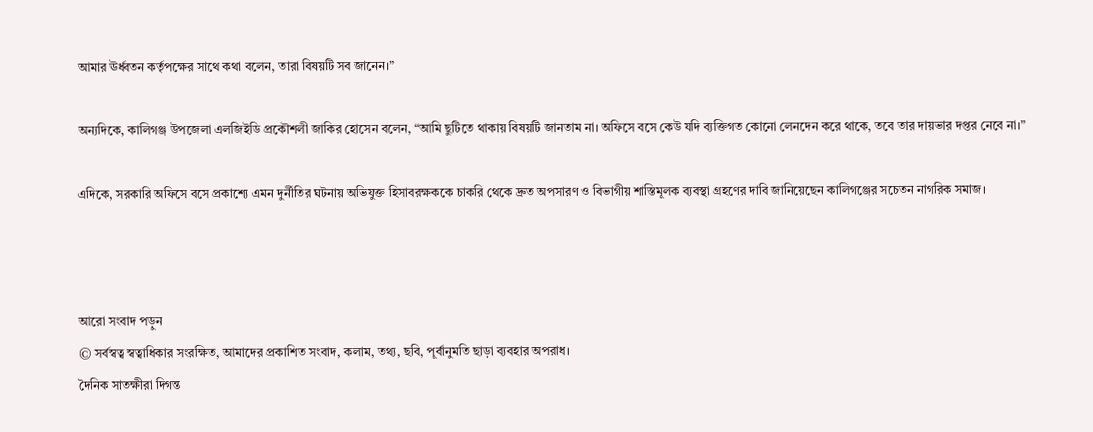আমার ঊর্ধ্বতন কর্তৃপক্ষের সাথে কথা বলেন, তারা বিষয়টি সব জানেন।”

অন্যদিকে, কালিগঞ্জ উপজেলা এলজিইডি প্রকৌশলী জাকির হোসেন বলেন, “আমি ছুটিতে থাকায় বিষয়টি জানতাম না। অফিসে বসে কেউ যদি ব্যক্তিগত কোনো লেনদেন করে থাকে, তবে তার দায়ভার দপ্তর নেবে না।”

এদিকে, সরকারি অফিসে বসে প্রকাশ্যে এমন দুর্নীতির ঘটনায় অভিযুক্ত হিসাবরক্ষককে চাকরি থেকে দ্রুত অপসারণ ও বিভাগীয় শাস্তিমূলক ব্যবস্থা গ্রহণের দাবি জানিয়েছেন কালিগঞ্জের সচেতন নাগরিক সমাজ।



আরো সংবাদ পড়ুন
© সর্বস্বত্ব স্বত্বাধিকার সংরক্ষিত, আমাদের প্রকাশিত সংবাদ, কলাম, তথ্য, ছবি, পূর্বানুমতি ছাড়া ব্যবহার অপরাধ।
দৈনিক সাতক্ষীরা দিগন্ত